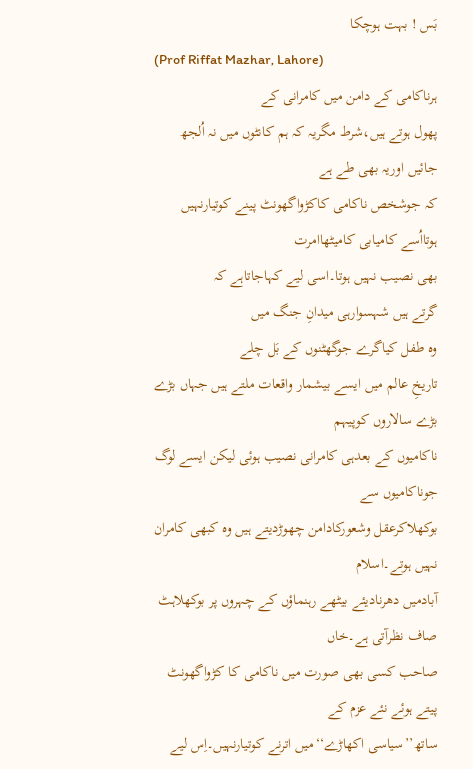بَس ! بہت ہوچکا
(Prof Riffat Mazhar, Lahore)
ہرناکامی کے دامن میں کامرانی کے
پھول ہوتے ہیں،شرط مگریہ کہ ہم کانٹوں میں نہ اُلجھ جائیں اوریہ بھی طے ہے
کہ جوشخص ناکامی کاکڑواگھونٹ پینے کوتیارنہیں ہوتااُسے کامیابی کامیٹھاامرت
بھی نصیب نہیں ہوتا۔اسی لیے کہاجاتاہے کہ
گرتے ہیں شہسوارہی میدانِ جنگ میں
وہ طفل کیاگرے جوگھٹنوں کے بَل چلے
تاریخِ عالم میں ایسے بیشمار واقعات ملتے ہیں جہاں بڑے بڑے سالاروں کوپیہم
ناکامیوں کے بعدہی کامرانی نصیب ہوئی لیکن ایسے لوگ جوناکامیوں سے
بوکھلاکرعقل وشعورکادامن چھوڑدیتے ہیں وہ کبھی کامران نہیں ہوتے۔اسلام
آبادمیں دھرنادیئے بیٹھے رہنماؤں کے چہروں پر بوکھلاہٹ صاف نظرآتی ہے۔خاں
صاحب کسی بھی صورت میں ناکامی کا کڑواگھونٹ پیتے ہوئے نئے عزم کے
ساتھ’’سیاسی اکھاڑے‘‘میں اترنے کوتیارنہیں۔اِس لیے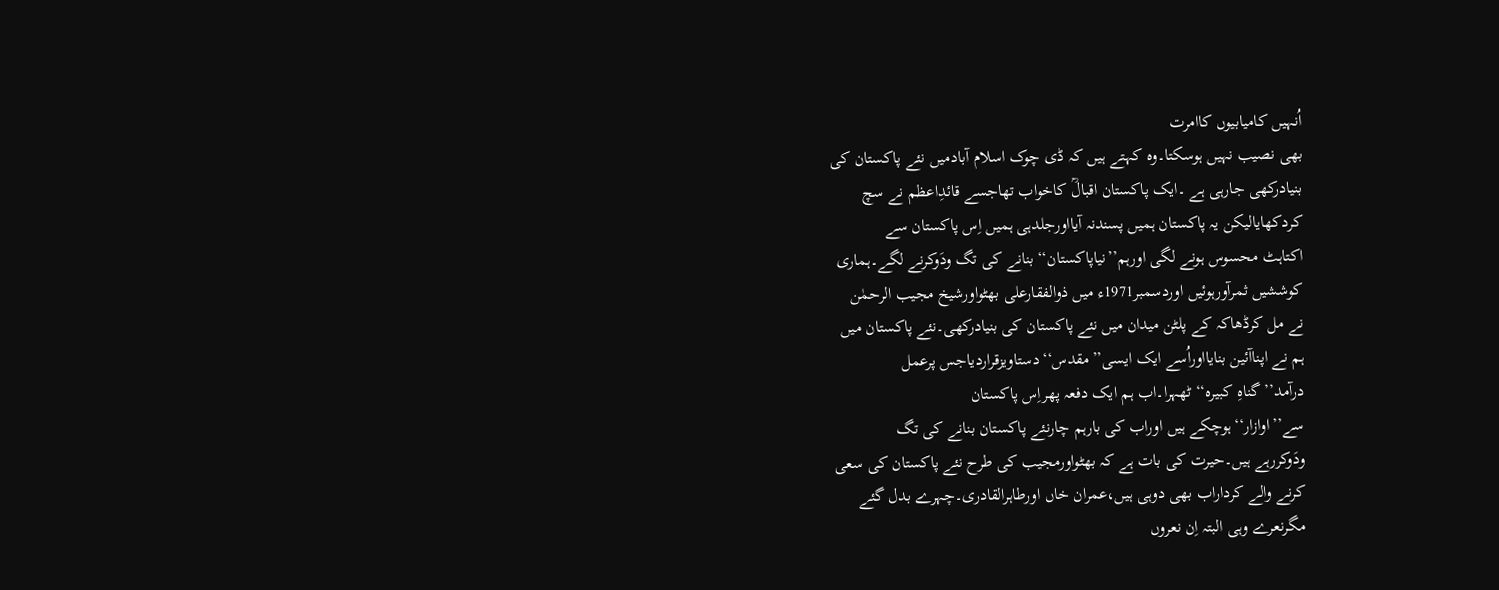اُنہیں کامیابیوں کاامرت
بھی نصیب نہیں ہوسکتا۔وہ کہتے ہیں کہ ڈی چوک اسلام آبادمیں نئے پاکستان کی
بنیادرکھی جارہی ہے ۔ایک پاکستان اقبالؒ کاخواب تھاجسے قائدِاعظم نے سچ
کردکھایالیکن یہ پاکستان ہمیں پسندنہ آیااورجلدہی ہمیں اِس پاکستان سے
اکتاہٹ محسوس ہونے لگی اورہم’’نیاپاکستان‘‘بنانے کی تگ ودَوکرنے لگے۔ہماری
کوششیں ثمرآورہوئیں اوردسمبر1971ء میں ذوالفقارعلی بھٹواورشیخ مجیب الرحمٰن
نے مل کرڈھاکہ کے پلٹن میدان میں نئے پاکستان کی بنیادرکھی۔نئے پاکستان میں
ہم نے اپناآئین بنایااوراُسے ایک ایسی’’مقدس‘‘دستاویزقراردیاجس پرعمل
درآمد’’گناہِ کبیرہ‘‘ٹھہرا۔اب ہم ایک دفعہ پھراِس پاکستان
سے’’اوازار‘‘ہوچکے ہیں اوراب کی بارہم چارنئے پاکستان بنانے کی تگ
ودَوکررہے ہیں۔حیرت کی بات ہے کہ بھٹواورمجیب کی طرح نئے پاکستان کی سعی
کرنے والے کرداراب بھی دوہی ہیں،عمران خاں اورطاہرالقادری۔چہرے بدل گئے
مگرنعرے وہی البتہ اِن نعروں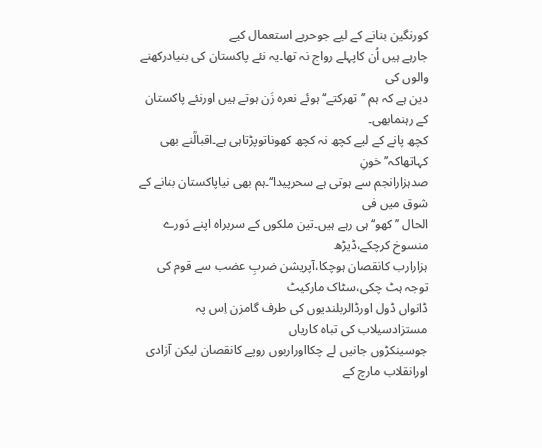کورنگین بنانے کے لیے جوحربے استعمال کیے
جارہے ہیں اُن کاپہلے رواج نہ تھا۔یہ نئے پاکستان کی بنیادرکھنے والوں کی
دین ہے کہ ہم ’’تھرکتے‘‘ہوئے نعرہ زَن ہوتے ہیں اورنئے پاکستان کے رہنمابھی۔
کچھ پانے کے لیے کچھ نہ کچھ کھوناتوپڑتاہی ہے۔اقبالؒنے بھی کہاتھاکہ’’خونِ
صدہزارانجم سے ہوتی ہے سحرپیدا‘‘۔ہم بھی نیاپاکستان بنانے کے شوق میں فی
الحال ’’کھو‘‘ہی رہے ہیں۔تین ملکوں کے سربراہ اپنے دَورے منسوخ کرچکے،ڈیڑھ
ہزارارب کانقصان ہوچکا،آپریشن ضربِ عضب سے قوم کی توجہ ہٹ چکی،سٹاک مارکیٹ
ڈانواں ڈول اورڈالربلندیوں کی طرف گامزن اِس پہ مستزادسیلاب کی تباہ کاریاں
جوسینکڑوں جانیں لے چکااوراربوں روپے کانقصان لیکن آزادی اورانقلاب مارچ کے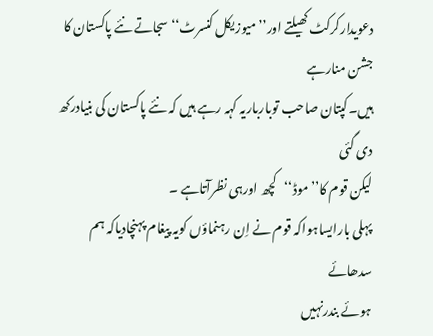دعویدارکرکٹ کھیلتے اور’’میوزیکل کنسرٹ‘‘ سجاتے نئے پاکستان کا جشن منارہے
ہیں۔کپتان صاحب توبارباریہ کہہ رہے ہیں کہ نئے پاکستان کی بنیادرکھ دی گئی
لیکن قوم کا’’موڈ‘‘کچھ اورہی نظرآتاہے ۔
پہلی بارایساہواکہ قوم نے اِن رہنماؤں کویہ پیغام پہنچادیاکہ ہم سدھائے
ہوئے بندرنہیں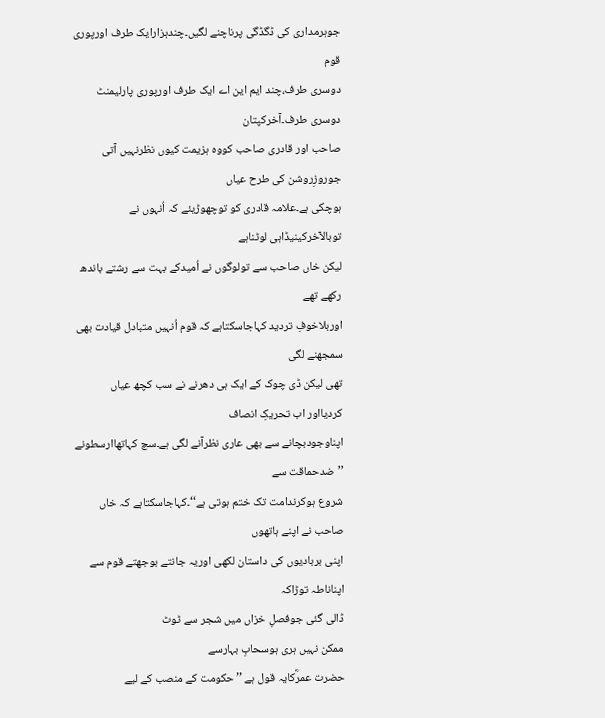جوہرمداری کی ڈگڈگی پرناچنے لگیں۔چندہزارایک طرف اورپوری قوم
دوسری طرف،چند ایم این اے ایک طرف اورپوری پارلیمنٹ دوسری طرف۔آخرکپتان
صاحب اور قادری صاحب کووہ ہزیمت کیوں نظرنہیں آتی جوروزِروشن کی طرح عیاں
ہوچکی ہے۔علامہ قادری کو توچھوڑیئے کہ اُنہوں نے توبالآخرکینیڈاہی لوٹناہے
لیکن خاں صاحب سے تولوگوں نے اُمیدکے بہت سے رشتے باندھ رکھے تھے
اوربلاخوفِ تردید کہاجاسکتاہے کہ قوم اُنہیں متبادل قیادت بھی سمجھنے لگی
تھی لیکن ڈی چوک کے ایک ہی دھرنے نے سب کچھ عیاں کردیااور اب تحریکِ انصاف
اپناوجودبچانے سے بھی عاری نظرآنے لگی ہے۔سچ کہاتھاارسطونے ’’ ضدحماقت سے
شروع ہوکرندامت تک ختم ہوتی ہے‘‘۔کہاجاسکتاہے کہ خاں صاحب نے اپنے ہاتھوں
اپنی بربادیوں کی داستان لکھی اوریہ جانتے بوجھتے قوم سے اپناناطہ توڑاکہ
ڈالی گئی جوفصلِ خزاں میں شجر سے ٹوٹ
ممکن نہیں ہری ہوسحابِ بہارسے
حضرت عمرؓکایہ قول ہے ’’حکومت کے منصب کے لیے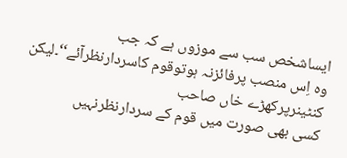ایساشخص سب سے موزوں ہے کہ جب
وہ اِس منصب پرفائزنہ ہوتوقوم کاسردارنظرآئے‘‘۔لیکن کنٹینرپرکھڑے خاں صاحب
کسی بھی صورت میں قوم کے سردارنظرنہیں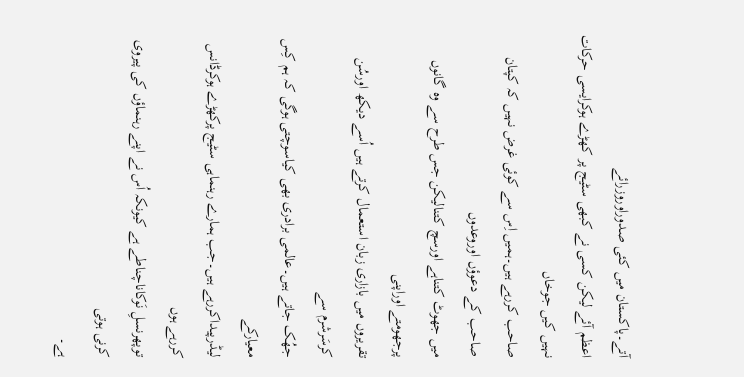آتے۔پاکستان میں کئی صدوراوروزرائے
اعظم آئے لیکن کسی نے کبھی سٹیج پر کھڑے ہوکرایسی حرکات نہیں کیں جوخاں
صاحب کررہے ہیں۔ہمیں اِس سے کوئی غرض نہیں کہ کپتان صاحب کے دعوؤں اوروعدوں
میں جھوٹ کتناہے اورسچ کتنالیکن جس طرح سے وہ گانوں پرجھومتے اوراپنی
تقریروں میں بازاری زبان استعمال کرتے ہیں اُسے دیکھ اورسُن کرسَرشرم سے
جھُک جاتے ہیں۔عالمی برادری بھی کیاسوچتی ہوگی کہ ہم کِس معیارکے
لیڈرپیداکررہے ہیں۔جب ہمارے رہنماہی سٹیج پرکھڑے ہوکرڈانس کررہے ہوں
توپھرنسلِ نَوکاناچناطے ہے کیونکہ اُس نے اپنے رہنماؤں کی پیروی کرنی ہوتی
ہے۔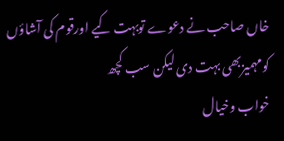خاں صاحب نے دعوے توبہت کیے اورقوم کی آشاؤں کومہمیزبھی بہت دی لیکن سب کچھ
خواب وخیال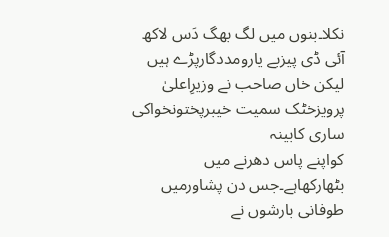نکلا۔بنوں میں لگ بھگ دَس لاکھ آئی ڈی پیزبے یارومددگارپڑے ہیں
لیکن خاں صاحب نے وزیرِاعلیٰ پرویزخٹک سمیت خیبرپختونخواکی ساری کابینہ
کواپنے پاس دھرنے میں بٹھارکھاہے۔جس دن پشاورمیں طوفانی بارشوں نے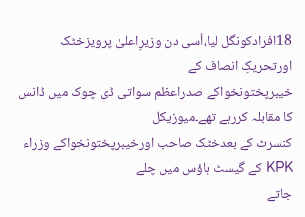18افرادکونگل لیا،اُسی دن وزیرِاعلیٰ پرویزخٹک اورتحریکِ انصاف کے
خیبرپختونخواکے صدراعظم سواتی ڈی چوک میں ڈانس کا مقابلہ کررہے تھے۔میوزیکل
کنسرٹ کے بعدخٹک صاحب اورخیبرپختونخواکے وزراء KPK کے گیسٹ ہاؤس میں چلے
جاتے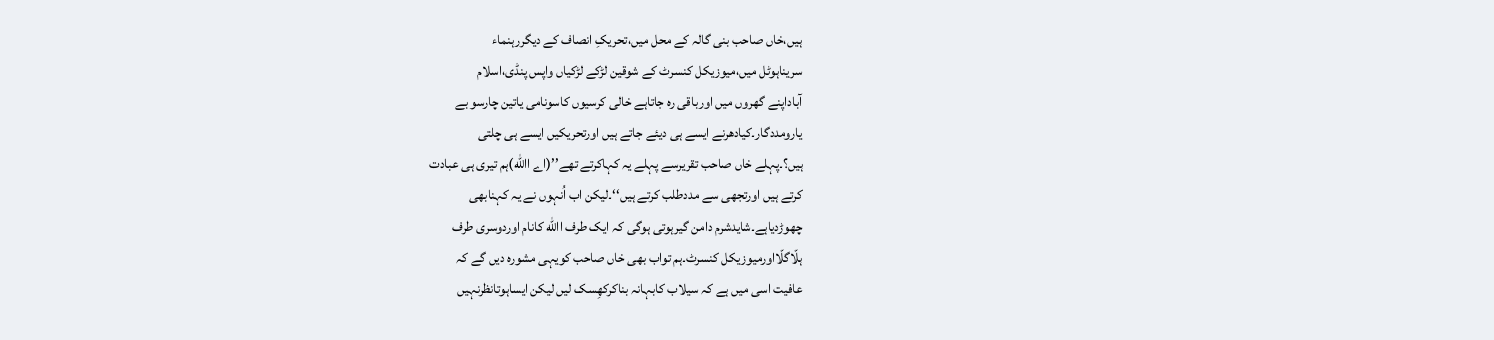ہیں،خاں صاحب بنی گالہ کے محل میں،تحریکِ انصاف کے دیگررہنماء
سریناہوٹل میں،میوزیکل کنسرٹ کے شوقین لڑکے لڑکیاں واپس پنڈی،اسلام
آباداپنے گھروں میں اورباقی رہ جاتاہے خالی کرسیوں کاسونامی یاتین چارسو بے
یارومددگار۔کیادھرنے ایسے ہی دیئے جاتے ہیں اورتحریکیں ایسے ہی چلتی
ہیں؟۔پہلے خاں صاحب تقریرسے پہلے یہ کہاکرتے تھے’’(اے االله)ہم تیری ہی عبادت
کرتے ہیں اورتجھی سے مددطلب کرتے ہیں‘‘۔لیکن اب اُنہوں نے یہ کہنابھی
چھوڑدیاہے۔شایدشرم دامن گیرہوتی ہوگی کہ ایک طرف االله کانام اوردوسری طرف
ہلّاگلّااورمیوزیکل کنسرٹ۔ہم تواب بھی خاں صاحب کویہی مشورہ دیں گے کہ
عافیت اسی میں ہے کہ سیلاب کابہانہ بناکرکھِسک لیں لیکن ایساہوتانظرنہیں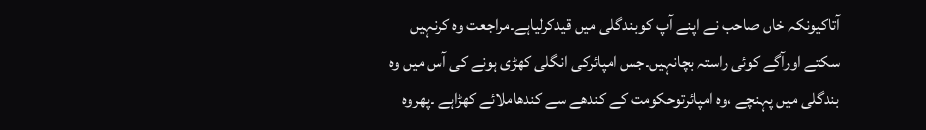آتاکیونکہ خاں صاحب نے اپنے آپ کوبندگلی میں قیدکرلیاہے۔مراجعت وہ کرنہیں
سکتے اورآگے کوئی راستہ بچانہیں۔جس امپائرکی انگلی کھڑی ہونے کی آس میں وہ
بندگلی میں پہنچے ،وہ امپائرتوحکومت کے کندھے سے کندھاملائے کھڑاہے ۔پھروہ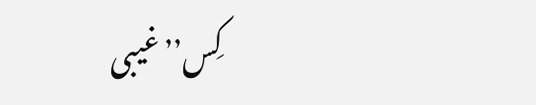کِس’’غیبی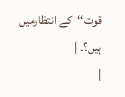قوت‘‘کے انتظارمیں ہیں؟۔ |
|